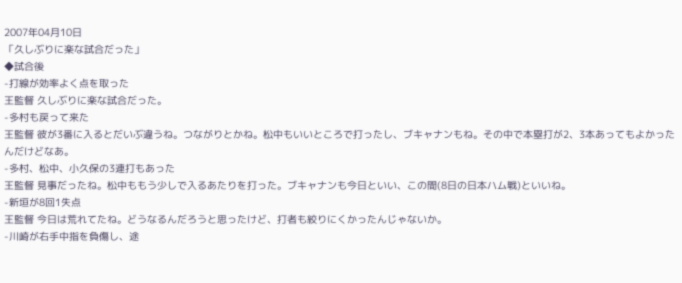2007年04月10日
「久しぶりに楽な試合だった」
◆試合後
-打線が効率よく点を取った
王監督 久しぶりに楽な試合だった。
-多村も戻って来た
王監督 彼が3番に入るとだいぶ違うね。つながりとかね。松中もいいところで打ったし、ブキャナンもね。その中で本塁打が2、3本あってもよかったんだけどなあ。
-多村、松中、小久保の3連打もあった
王監督 見事だったね。松中ももう少しで入るあたりを打った。ブキャナンも今日といい、この間(8日の日本ハム戦)といいね。
-新垣が8回1失点
王監督 今日は荒れてたね。どうなるんだろうと思ったけど、打者も絞りにくかったんじゃないか。
-川崎が右手中指を負傷し、途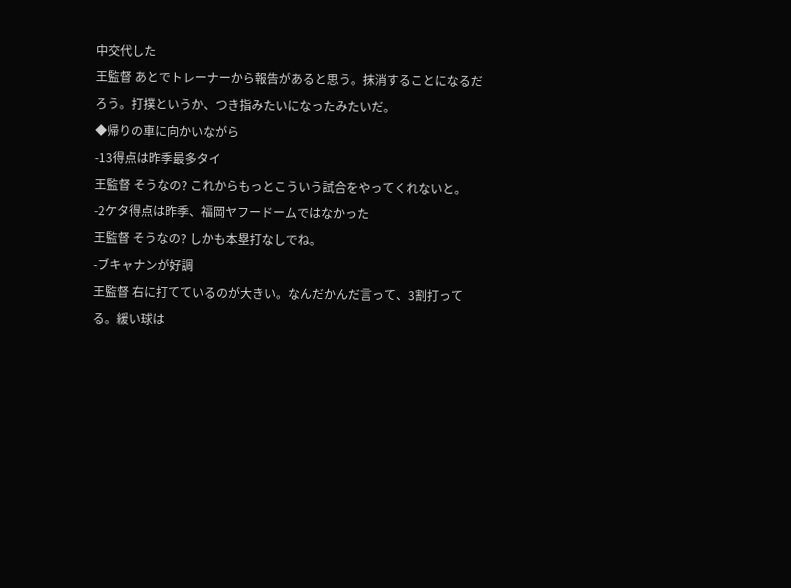中交代した
王監督 あとでトレーナーから報告があると思う。抹消することになるだろう。打撲というか、つき指みたいになったみたいだ。
◆帰りの車に向かいながら
-13得点は昨季最多タイ
王監督 そうなの? これからもっとこういう試合をやってくれないと。
-2ケタ得点は昨季、福岡ヤフードームではなかった
王監督 そうなの? しかも本塁打なしでね。
-ブキャナンが好調
王監督 右に打てているのが大きい。なんだかんだ言って、3割打ってる。緩い球は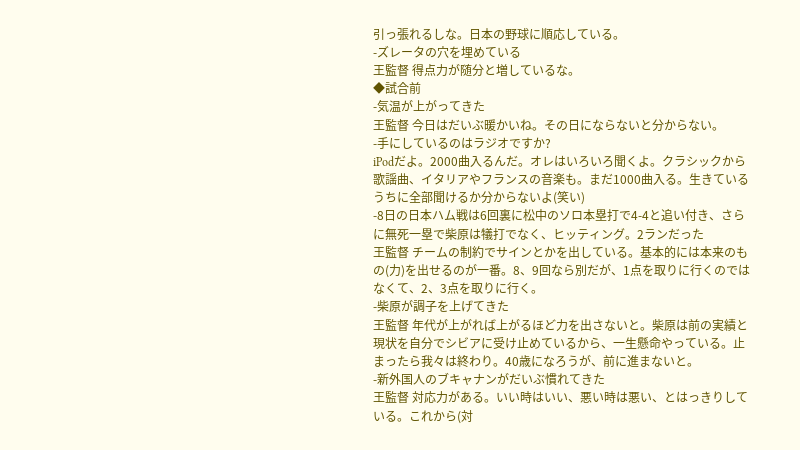引っ張れるしな。日本の野球に順応している。
-ズレータの穴を埋めている
王監督 得点力が随分と増しているな。
◆試合前
-気温が上がってきた
王監督 今日はだいぶ暖かいね。その日にならないと分からない。
-手にしているのはラジオですか?
iPodだよ。2000曲入るんだ。オレはいろいろ聞くよ。クラシックから歌謡曲、イタリアやフランスの音楽も。まだ1000曲入る。生きているうちに全部聞けるか分からないよ(笑い)
-8日の日本ハム戦は6回裏に松中のソロ本塁打で4-4と追い付き、さらに無死一塁で柴原は犠打でなく、ヒッティング。2ランだった
王監督 チームの制約でサインとかを出している。基本的には本来のもの(力)を出せるのが一番。8、9回なら別だが、1点を取りに行くのではなくて、2、3点を取りに行く。
-柴原が調子を上げてきた
王監督 年代が上がれば上がるほど力を出さないと。柴原は前の実績と現状を自分でシビアに受け止めているから、一生懸命やっている。止まったら我々は終わり。40歳になろうが、前に進まないと。
-新外国人のブキャナンがだいぶ慣れてきた
王監督 対応力がある。いい時はいい、悪い時は悪い、とはっきりしている。これから(対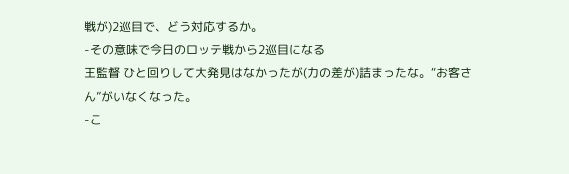戦が)2巡目で、どう対応するか。
-その意味で今日のロッテ戦から2巡目になる
王監督 ひと回りして大発見はなかったが(力の差が)詰まったな。“お客さん”がいなくなった。
-こ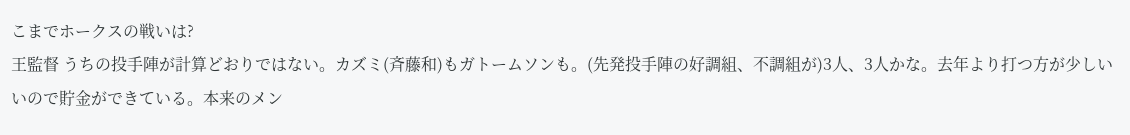こまでホークスの戦いは?
王監督 うちの投手陣が計算どおりではない。カズミ(斉藤和)もガトームソンも。(先発投手陣の好調組、不調組が)3人、3人かな。去年より打つ方が少しいいので貯金ができている。本来のメン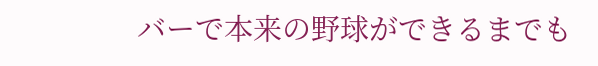バーで本来の野球ができるまでも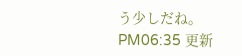う少しだね。
PM06:35 更新